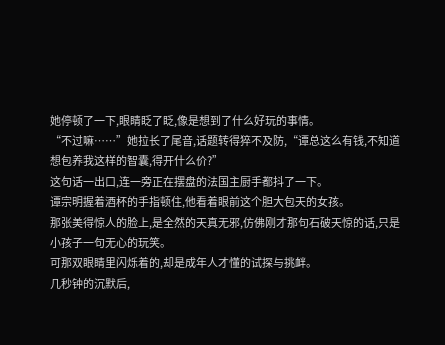她停顿了一下,眼睛眨了眨,像是想到了什么好玩的事情。
“不过嘛……”她拉长了尾音,话题转得猝不及防,“谭总这么有钱,不知道想包养我这样的智囊,得开什么价?”
这句话一出口,连一旁正在摆盘的法国主厨手都抖了一下。
谭宗明握着酒杯的手指顿住,他看着眼前这个胆大包天的女孩。
那张美得惊人的脸上,是全然的天真无邪,仿佛刚才那句石破天惊的话,只是小孩子一句无心的玩笑。
可那双眼睛里闪烁着的,却是成年人才懂的试探与挑衅。
几秒钟的沉默后,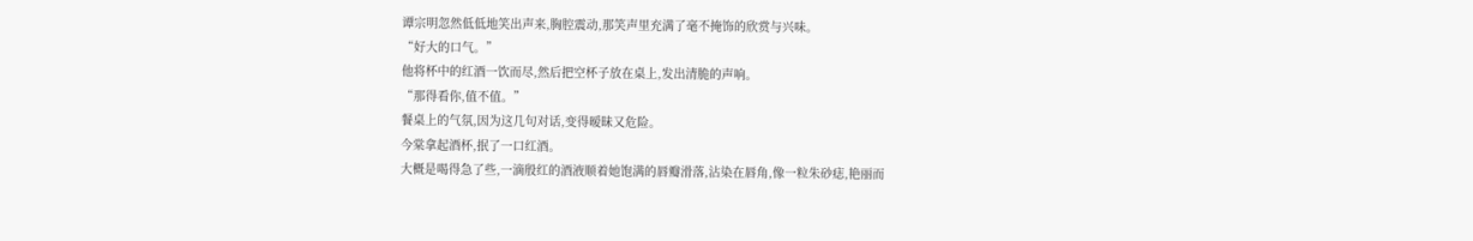谭宗明忽然低低地笑出声来,胸腔震动,那笑声里充满了毫不掩饰的欣赏与兴味。
“好大的口气。”
他将杯中的红酒一饮而尽,然后把空杯子放在桌上,发出清脆的声响。
“那得看你,值不值。”
餐桌上的气氛,因为这几句对话,变得暧昧又危险。
今棠拿起酒杯,抿了一口红酒。
大概是喝得急了些,一滴殷红的酒液顺着她饱满的唇瓣滑落,沾染在唇角,像一粒朱砂痣,艳丽而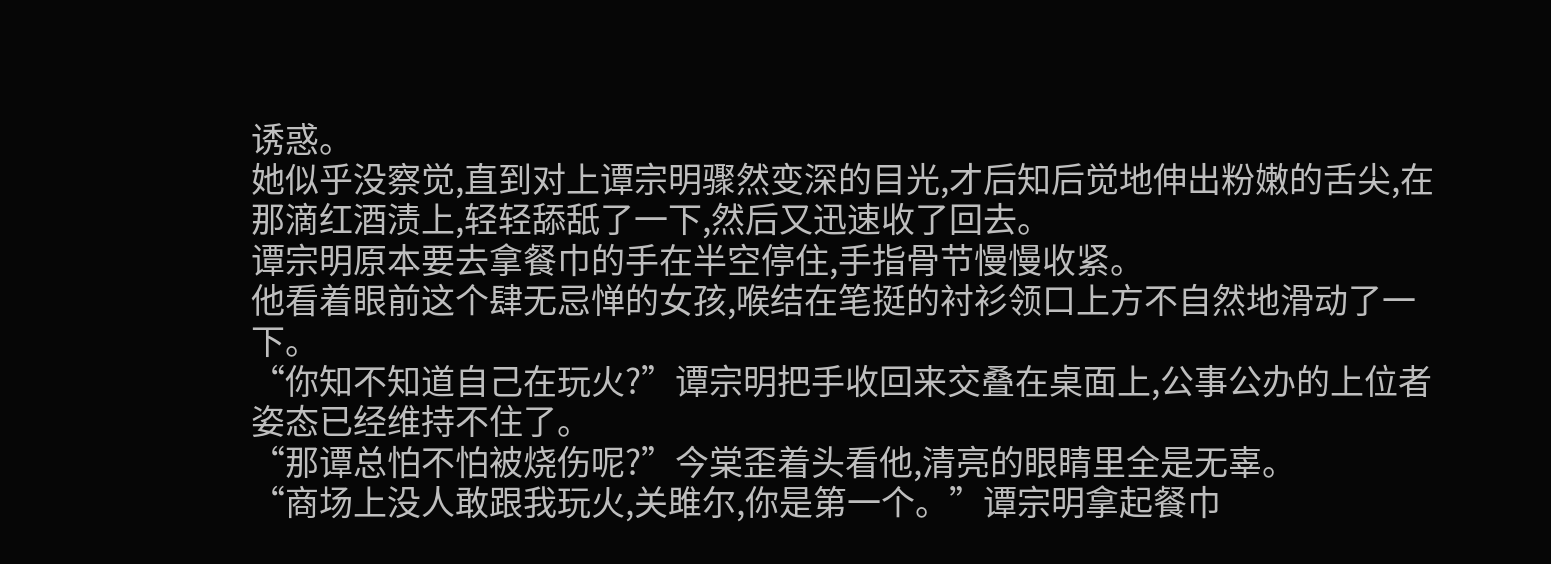诱惑。
她似乎没察觉,直到对上谭宗明骤然变深的目光,才后知后觉地伸出粉嫩的舌尖,在那滴红酒渍上,轻轻舔舐了一下,然后又迅速收了回去。
谭宗明原本要去拿餐巾的手在半空停住,手指骨节慢慢收紧。
他看着眼前这个肆无忌惮的女孩,喉结在笔挺的衬衫领口上方不自然地滑动了一下。
“你知不知道自己在玩火?”谭宗明把手收回来交叠在桌面上,公事公办的上位者姿态已经维持不住了。
“那谭总怕不怕被烧伤呢?”今棠歪着头看他,清亮的眼睛里全是无辜。
“商场上没人敢跟我玩火,关雎尔,你是第一个。”谭宗明拿起餐巾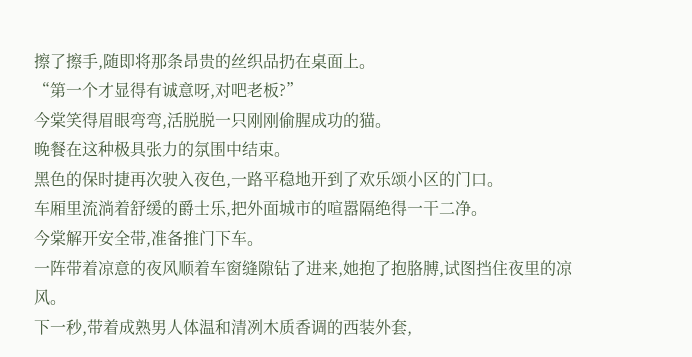擦了擦手,随即将那条昂贵的丝织品扔在桌面上。
“第一个才显得有诚意呀,对吧老板?”
今棠笑得眉眼弯弯,活脱脱一只刚刚偷腥成功的猫。
晚餐在这种极具张力的氛围中结束。
黑色的保时捷再次驶入夜色,一路平稳地开到了欢乐颂小区的门口。
车厢里流淌着舒缓的爵士乐,把外面城市的喧嚣隔绝得一干二净。
今棠解开安全带,准备推门下车。
一阵带着凉意的夜风顺着车窗缝隙钻了进来,她抱了抱胳膊,试图挡住夜里的凉风。
下一秒,带着成熟男人体温和清冽木质香调的西装外套,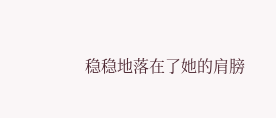稳稳地落在了她的肩膀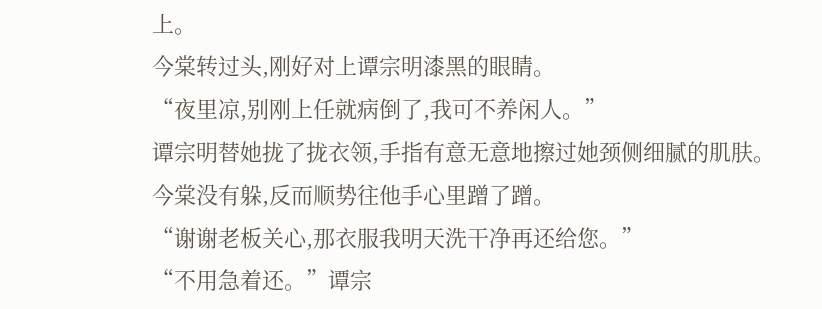上。
今棠转过头,刚好对上谭宗明漆黑的眼睛。
“夜里凉,别刚上任就病倒了,我可不养闲人。”
谭宗明替她拢了拢衣领,手指有意无意地擦过她颈侧细腻的肌肤。
今棠没有躲,反而顺势往他手心里蹭了蹭。
“谢谢老板关心,那衣服我明天洗干净再还给您。”
“不用急着还。”谭宗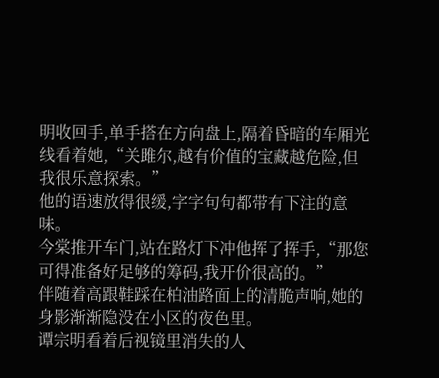明收回手,单手搭在方向盘上,隔着昏暗的车厢光线看着她,“关雎尔,越有价值的宝藏越危险,但我很乐意探索。”
他的语速放得很缓,字字句句都带有下注的意味。
今棠推开车门,站在路灯下冲他挥了挥手,“那您可得准备好足够的筹码,我开价很高的。”
伴随着高跟鞋踩在柏油路面上的清脆声响,她的身影渐渐隐没在小区的夜色里。
谭宗明看着后视镜里消失的人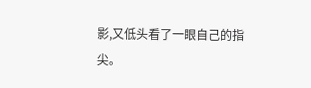影,又低头看了一眼自己的指尖。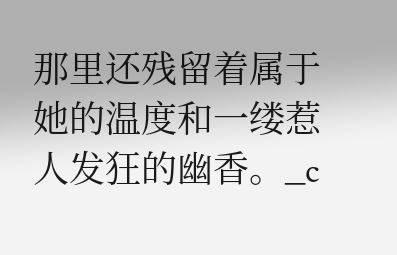那里还残留着属于她的温度和一缕惹人发狂的幽香。_c